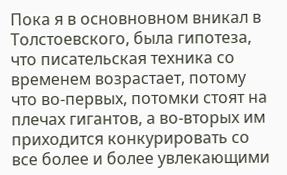Пока я в основновном вникал в Толстоевского, была гипотеза, что писательская техника со временем возрастает, потому что во-первых, потомки стоят на плечах гигантов, а во-вторых им приходится конкурировать со все более и более увлекающими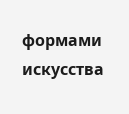формами искусства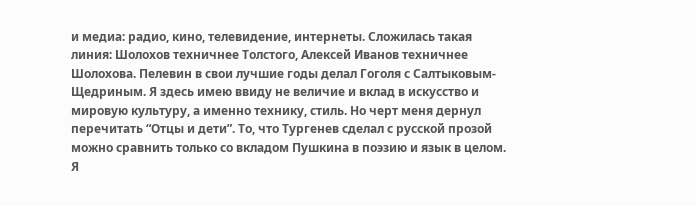и медиа: радио, кино, телевидение, интернеты. Сложилась такая линия: Шолохов техничнее Толстого, Алексей Иванов техничнее Шолохова. Пелевин в свои лучшие годы делал Гоголя с Салтыковым-Щедриным. Я здесь имею ввиду не величие и вклад в искусство и мировую культуру, а именно технику, стиль. Но черт меня дернул перечитать “Отцы и дети”. То, что Тургенев сделал с русской прозой можно сравнить только со вкладом Пушкина в поэзию и язык в целом. Я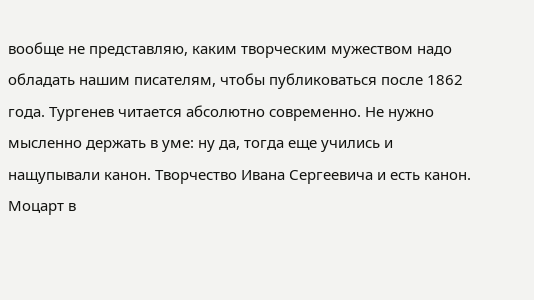вообще не представляю, каким творческим мужеством надо обладать нашим писателям, чтобы публиковаться после 1862 года. Тургенев читается абсолютно современно. Не нужно мысленно держать в уме: ну да, тогда еще учились и нащупывали канон. Творчество Ивана Сергеевича и есть канон. Моцарт в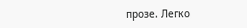прозе. Легко